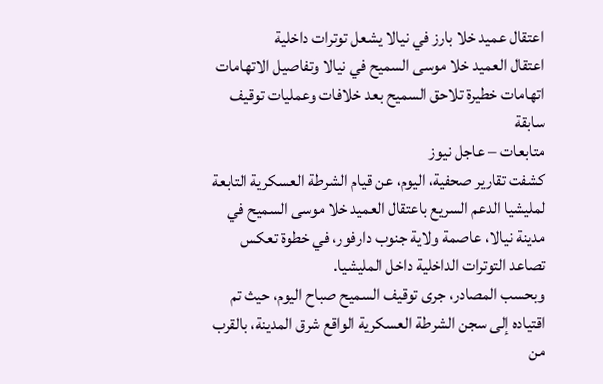اعتقال عميد خلا بارز في نيالا يشعل توترات داخلية
اعتقال العميد خلا موسى السميح في نيالا وتفاصيل الاتهامات
اتهامات خطيرة تلاحق السميح بعد خلافات وعمليات توقيف سابقة
متابعات – عاجل نيوز
كشفت تقارير صحفية، اليوم، عن قيام الشرطة العسكرية التابعة لمليشيا الدعم السريع باعتقال العميد خلا موسى السميح في مدينة نيالا، عاصمة ولاية جنوب دارفور، في خطوة تعكس تصاعد التوترات الداخلية داخل المليشيا.
وبحسب المصادر، جرى توقيف السميح صباح اليوم، حيث تم اقتياده إلى سجن الشرطة العسكرية الواقع شرق المدينة، بالقرب من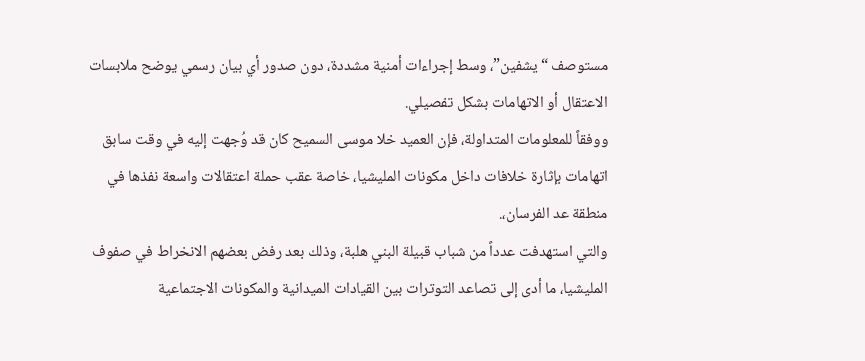مستوصف “يشفين”، وسط إجراءات أمنية مشددة، دون صدور أي بيان رسمي يوضح ملابسات الاعتقال أو الاتهامات بشكل تفصيلي.
ووفقاً للمعلومات المتداولة، فإن العميد خلا موسى السميح كان قد وُجهت إليه في وقت سابق اتهامات بإثارة خلافات داخل مكونات المليشيا، خاصة عقب حملة اعتقالات واسعة نفذها في منطقة عد الفرسان،.
والتي استهدفت عدداً من شباب قبيلة البني هلبة، وذلك بعد رفض بعضهم الانخراط في صفوف المليشيا، ما أدى إلى تصاعد التوترات بين القيادات الميدانية والمكونات الاجتماعية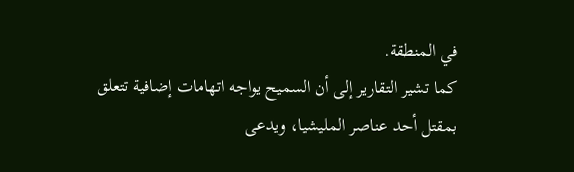في المنطقة.
كما تشير التقارير إلى أن السميح يواجه اتهامات إضافية تتعلق بمقتل أحد عناصر المليشيا، ويدعى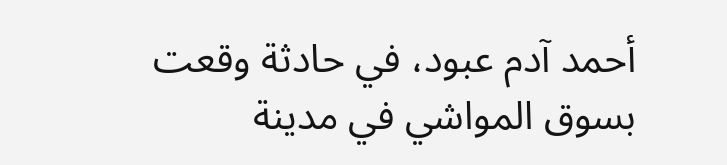أحمد آدم عبود، في حادثة وقعت بسوق المواشي في مدينة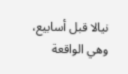نيالا قبل أسابيع، وهي الواقعة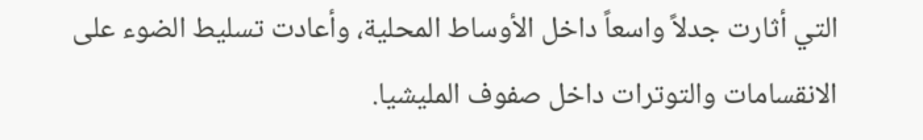التي أثارت جدلاً واسعاً داخل الأوساط المحلية، وأعادت تسليط الضوء على الانقسامات والتوترات داخل صفوف المليشيا.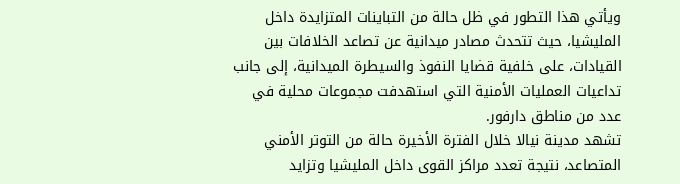ويأتي هذا التطور في ظل حالة من التباينات المتزايدة داخل المليشيا، حيث تتحدث مصادر ميدانية عن تصاعد الخلافات بين القيادات، على خلفية قضايا النفوذ والسيطرة الميدانية، إلى جانب تداعيات العمليات الأمنية التي استهدفت مجموعات محلية في عدد من مناطق دارفور.
تشهد مدينة نيالا خلال الفترة الأخيرة حالة من التوتر الأمني المتصاعد، نتيجة تعدد مراكز القوى داخل المليشيا وتزايد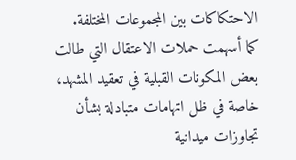الاحتكاكات بين المجموعات المختلفة.
كما أسهمت حملات الاعتقال التي طالت بعض المكونات القبلية في تعقيد المشهد، خاصة في ظل اتهامات متبادلة بشأن تجاوزات ميدانية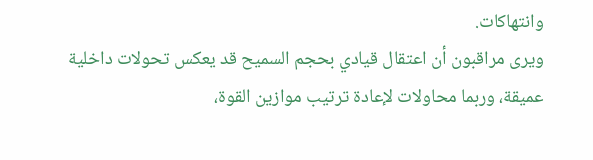وانتهاكات.
ويرى مراقبون أن اعتقال قيادي بحجم السميح قد يعكس تحولات داخلية عميقة، وربما محاولات لإعادة ترتيب موازين القوة،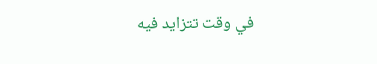في وقت تتزايد فيه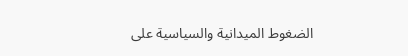الضغوط الميدانية والسياسية على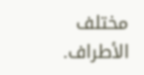مختلف الأطراف.